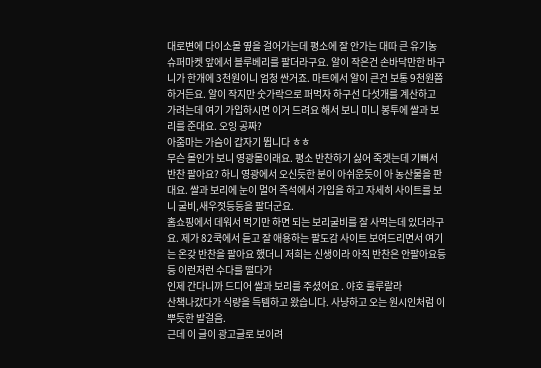대로변에 다이소몰 옆을 걸어가는데 평소에 잘 안가는 대따 큰 유기농 슈퍼마켓 앞에서 블루베리를 팔더라구요. 알이 작은건 손바닥만한 바구니가 한개에 3천원이니 엄청 싼거죠. 마트에서 알이 큰건 보통 9천원쯤 하거든요. 알이 작지만 숫가락으로 퍼먹자 하구선 다섯개를 계산하고 가려는데 여기 가입하시면 이거 드려요 해서 보니 미니 봉투에 쌀과 보리를 준대요. 오잉 공짜?
아줌마는 가슴이 갑자기 뜁니다 ㅎㅎ
무슨 몰인가 보니 영광몰이래요. 평소 반찬하기 싫어 죽겟는데 기뻐서 반찬 팔아요? 하니 영광에서 오신듯한 분이 아쉬운듯이 아 농산물을 판대요. 쌀과 보리에 눈이 멀어 즉석에서 가입을 하고 자세히 사이트를 보니 굴비,새우젓등등을 팔더군요.
홈쇼핑에서 데워서 먹기만 하면 되는 보리굴비를 잘 사먹는데 있더라구요. 제가 82쿡에서 듣고 잘 애용하는 팔도감 사이트 보여드리면서 여기는 온갖 반찬을 팔아요 했더니 저희는 신생이라 아직 반찬은 안팔아요등등 이런저런 수다를 떨다가
인제 간다니까 드디어 쌀과 보리를 주셨어요 . 야호 룰루랄라
산책나갔다가 식량을 득템하고 왔습니다. 사냥하고 오는 원시인처럼 이 뿌듯한 발걸음.
근데 이 글이 광고글로 보이려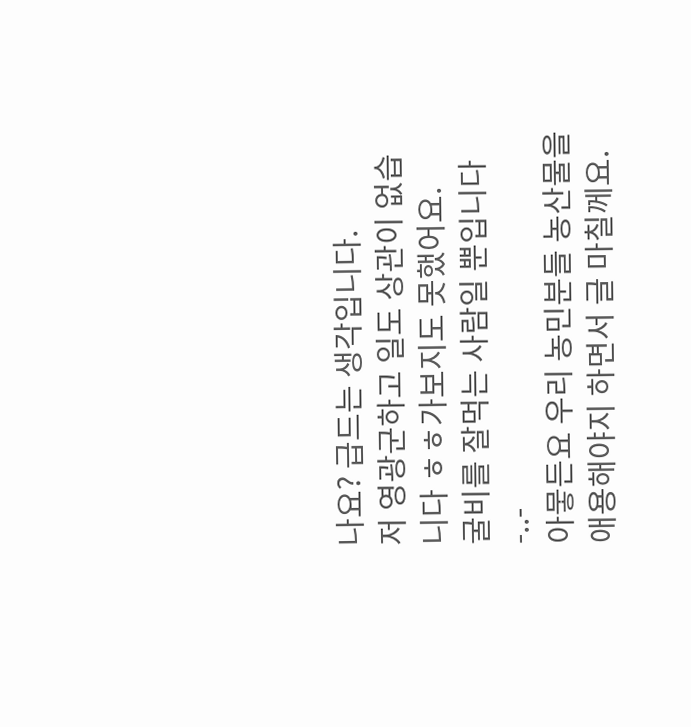나요? 급드는 생각입니다.
저 영광군하고 일도 상관이 없습니다 ㅎㅎ가보지도 못했어요.
굴비를 잘먹는 사람일 뿐입니다 -..-
아뭏든요 우리 농민분들 농산물을 애용해야지 하면서 글 마칠께요.